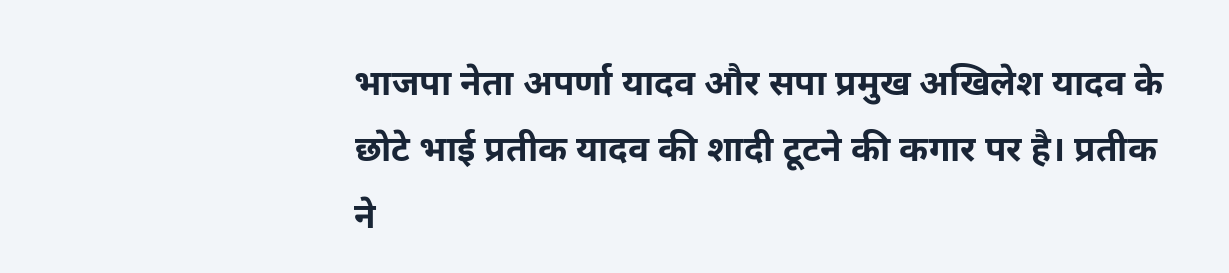भाजपा नेता अपर्णा यादव और सपा प्रमुख अखिलेश यादव के छोटे भाई प्रतीक यादव की शादी टूटने की कगार पर है। प्रतीक ने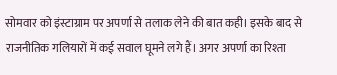सोमवार को इंस्टाग्राम पर अपर्णा से तलाक लेने की बात कही। इसके बाद से राजनीतिक गलियारों में कई सवाल घूमने लगे हैं। अगर अपर्णा का रिश्ता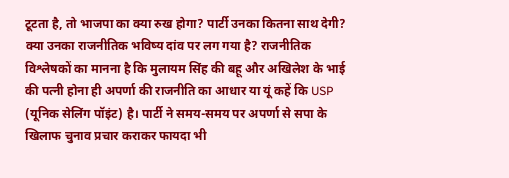टूटता है, तो भाजपा का क्या रुख होगा? पार्टी उनका कितना साथ देगी? क्या उनका राजनीतिक भविष्य दांव पर लग गया है? राजनीतिक विश्लेषकों का मानना है कि मुलायम सिंह की बहू और अखिलेश के भाई की पत्नी होना ही अपर्णा की राजनीति का आधार या यूं कहें कि USP (यूनिक सेलिंग पॉइंट) है। पार्टी ने समय-समय पर अपर्णा से सपा के खिलाफ चुनाव प्रचार कराकर फायदा भी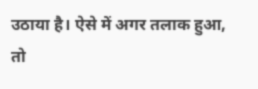उठाया है। ऐसे में अगर तलाक हुआ, तो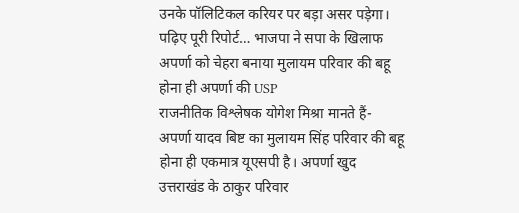उनके पॉलिटिकल करियर पर बड़ा असर पड़ेगा। पढ़िए पूरी रिपोर्ट… भाजपा ने सपा के खिलाफ अपर्णा को चेहरा बनाया मुलायम परिवार की बहू होना ही अपर्णा की USP
राजनीतिक विश्लेषक योगेश मिश्रा मानते हैं- अपर्णा यादव बिष्ट का मुलायम सिंह परिवार की बहू होना ही एकमात्र यूएसपी है। अपर्णा खुद उत्तराखंड के ठाकुर परिवार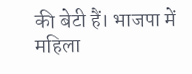की बेटी हैं। भाजपा में महिला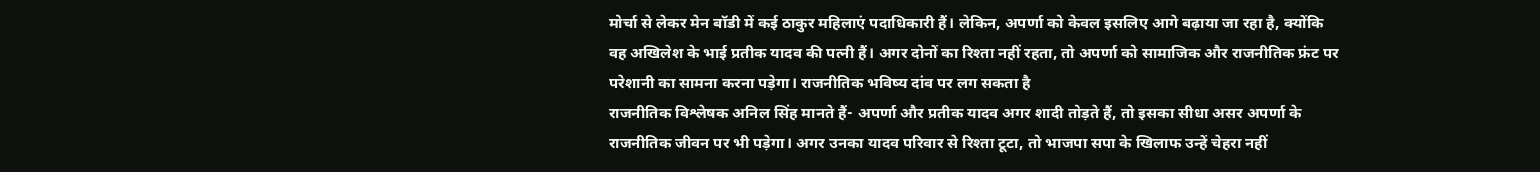मोर्चा से लेकर मेन बॉडी में कई ठाकुर महिलाएं पदाधिकारी हैं। लेकिन, अपर्णा को केवल इसलिए आगे बढ़ाया जा रहा है, क्योंकि वह अखिलेश के भाई प्रतीक यादव की पत्नी हैं। अगर दोनों का रिश्ता नहीं रहता, तो अपर्णा को सामाजिक और राजनीतिक फ्रंट पर परेशानी का सामना करना पड़ेगा। राजनीतिक भविष्य दांव पर लग सकता है
राजनीतिक विश्लेषक अनिल सिंह मानते हैं- अपर्णा और प्रतीक यादव अगर शादी तोड़ते हैं, तो इसका सीधा असर अपर्णा के राजनीतिक जीवन पर भी पड़ेगा। अगर उनका यादव परिवार से रिश्ता टूटा, तो भाजपा सपा के खिलाफ उन्हें चेहरा नहीं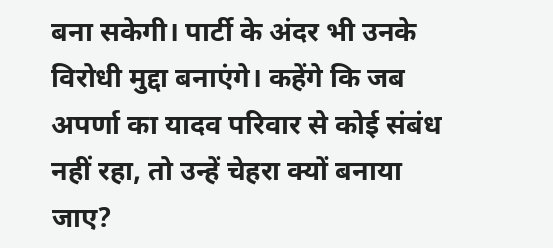बना सकेगी। पार्टी के अंदर भी उनके विरोधी मुद्दा बनाएंगे। कहेंगे कि जब अपर्णा का यादव परिवार से कोई संबंध नहीं रहा, तो उन्हें चेहरा क्यों बनाया जाए?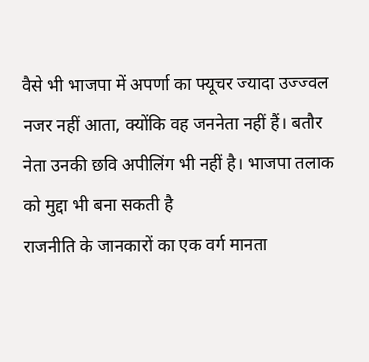वैसे भी भाजपा में अपर्णा का फ्यूचर ज्यादा उज्ज्वल नजर नहीं आता, क्योंकि वह जननेता नहीं हैं। बतौर नेता उनकी छवि अपीलिंग भी नहीं है। भाजपा तलाक को मुद्दा भी बना सकती है
राजनीति के जानकारों का एक वर्ग मानता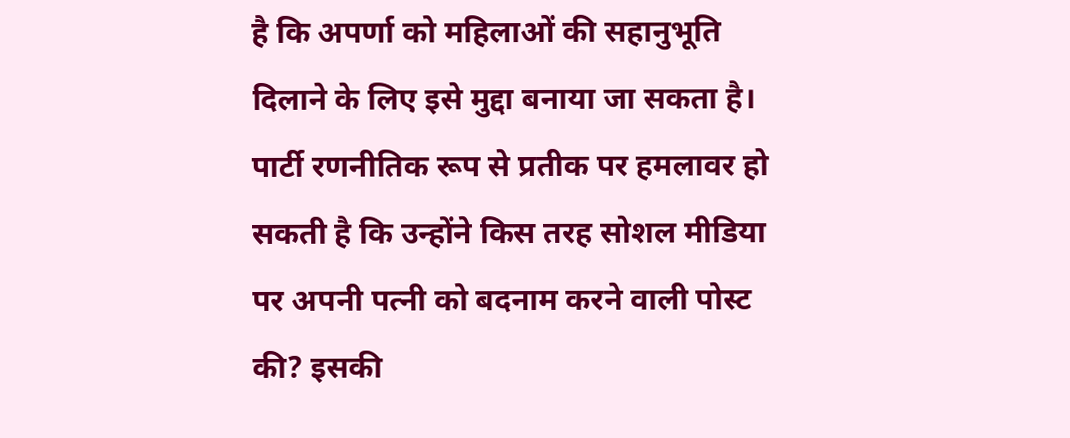है कि अपर्णा को महिलाओं की सहानुभूति दिलाने के लिए इसे मुद्दा बनाया जा सकता है। पार्टी रणनीतिक रूप से प्रतीक पर हमलावर हो सकती है कि उन्होंने किस तरह सोशल मीडिया पर अपनी पत्नी को बदनाम करने वाली पोस्ट की? इसकी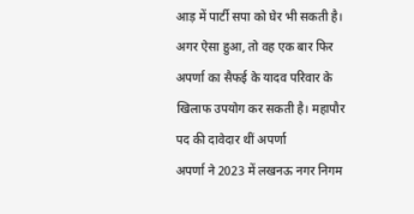आड़ में पार्टी सपा को घेर भी सकती है। अगर ऐसा हुआ, तो वह एक बार फिर अपर्णा का सैफई के यादव परिवार के खिलाफ उपयोग कर सकती है। महापौर पद की दावेदार थीं अपर्णा
अपर्णा ने 2023 में लखनऊ नगर निगम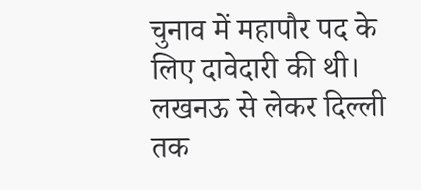चुनाव में महापौर पद के लिए दावेदारी की थी। लखनऊ से लेकर दिल्ली तक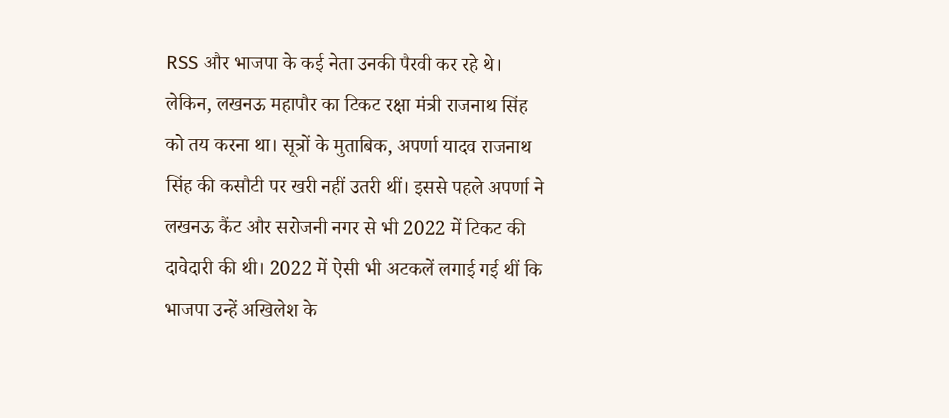RSS और भाजपा के कई नेता उनकी पैरवी कर रहे थे। लेकिन, लखनऊ महापौर का टिकट रक्षा मंत्री राजनाथ सिंह को तय करना था। सूत्रों के मुताबिक, अपर्णा यादव राजनाथ सिंह की कसौटी पर खरी नहीं उतरी थीं। इससे पहले अपर्णा ने लखनऊ कैंट और सरोजनी नगर से भी 2022 में टिकट की दावेदारी की थी। 2022 में ऐसी भी अटकलें लगाई गई थीं कि भाजपा उन्हें अखिलेश के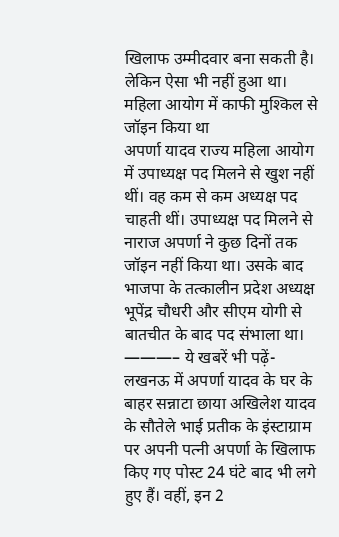खिलाफ उम्मीदवार बना सकती है। लेकिन ऐसा भी नहीं हुआ था। महिला आयोग में काफी मुश्किल से जॉइन किया था
अपर्णा यादव राज्य महिला आयोग में उपाध्यक्ष पद मिलने से खुश नहीं थीं। वह कम से कम अध्यक्ष पद चाहती थीं। उपाध्यक्ष पद मिलने से नाराज अपर्णा ने कुछ दिनों तक जॉइन नहीं किया था। उसके बाद भाजपा के तत्कालीन प्रदेश अध्यक्ष भूपेंद्र चौधरी और सीएम योगी से बातचीत के बाद पद संभाला था। ———– ये खबरें भी पढ़ें- लखनऊ में अपर्णा यादव के घर के बाहर सन्नाटा छाया अखिलेश यादव के सौतेले भाई प्रतीक के इंस्टाग्राम पर अपनी पत्नी अपर्णा के खिलाफ किए गए पोस्ट 24 घंटे बाद भी लगे हुए हैं। वहीं, इन 2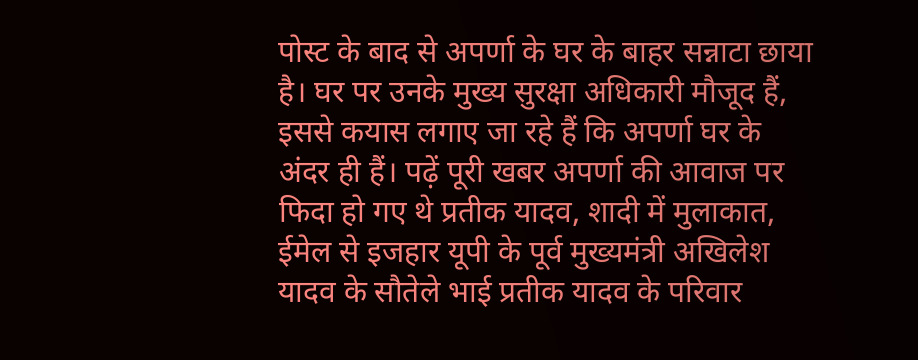पोस्ट के बाद से अपर्णा के घर के बाहर सन्नाटा छाया है। घर पर उनके मुख्य सुरक्षा अधिकारी मौजूद हैं, इससे कयास लगाए जा रहे हैं कि अपर्णा घर के अंदर ही हैं। पढ़ें पूरी खबर अपर्णा की आवाज पर फिदा हो गए थे प्रतीक यादव, शादी में मुलाकात, ईमेल से इजहार यूपी के पूर्व मुख्यमंत्री अखिलेश यादव के सौतेले भाई प्रतीक यादव के परिवार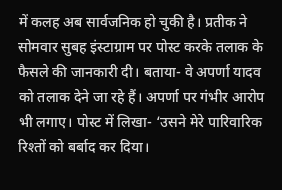में कलह अब सार्वजनिक हो चुकी है। प्रतीक ने सोमवार सुबह इंस्टाग्राम पर पोस्ट करके तलाक के फैसले की जानकारी दी। बताया- वे अपर्णा यादव को तलाक देने जा रहे हैं। अपर्णा पर गंभीर आरोप भी लगाए। पोस्ट में लिखा- ‘उसने मेरे पारिवारिक रिश्तों को बर्बाद कर दिया।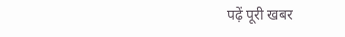पढ़ें पूरी खबर